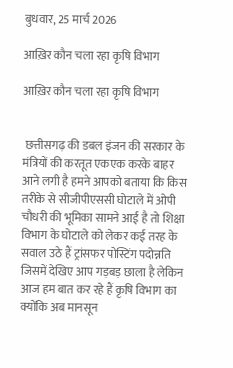बुधवार, 25 मार्च 2026

आख़िर कौन चला रहा कृषि विभाग

आख़िर कौन चला रहा कृषि विभाग


 छत्तीसगढ़ की डबल इंजन की सरकार के मंत्रियों की करतूत एकएक करके बाहर आने लगी है हमने आपको बताया कि किस तरीके से सीजीपीएससी घोटाले में ओपी चौधरी की भूमिका सामने आई है तो शिक्षा विभाग के घोटाले को लेकर कई तरह के सवाल उठे हैं ट्रांसफर पोस्टिंग पदोन्नति जिसमें देखिए आप गड़बड़ छाला है लेकिन आज हम बात कर रहे हैं कृषि विभाग का क्योंकि अब मानसून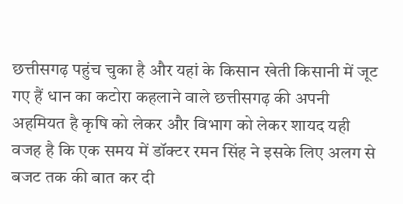छत्तीसगढ़ पहुंच चुका है और यहां के किसान खेती किसानी में जूट गए हैं धान का कटोरा कहलाने वाले छत्तीसगढ़ की अपनी अहमियत है कृषि को लेकर और विभाग को लेकर शायद यही वजह है कि एक समय में डॉक्टर रमन सिंह ने इसके लिए अलग से बजट तक की बात कर दी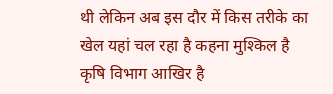थी लेकिन अब इस दौर में किस तरीके का खेल यहां चल रहा है कहना मुश्किल है कृषि विभाग आखिर है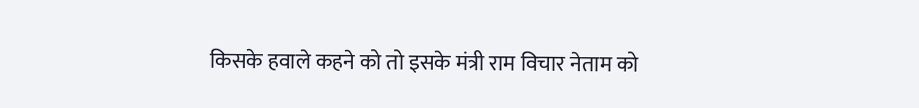किसके हवाले कहने को तो इसके मंत्री राम विचार नेताम को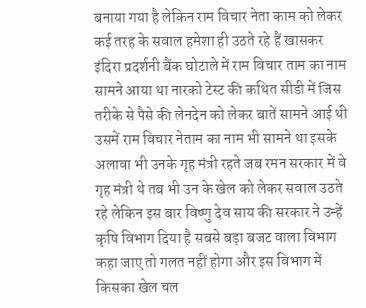बनाया गया है लेकिन राम विचार नेता काम को लेकर कई तरह के सवाल हमेशा ही उठते रहे हैं खासकर इंदिरा प्रदर्शनी बैंक घोटाले में राम विचार ताम का नाम सामने आया था नारको टेस्ट की कथित सीडी में जिस तरीके से पैसे की लेनदेन को लेकर बातें सामने आई थी उसमें राम विचार नेताम का नाम भी सामने था इसके अलावा भी उनके गृह मंत्री रहते जब रमन सरकार में वे गृह मंत्री थे तब भी उन के खेल को लेकर सवाल उठते रहे लेकिन इस बार विष्णु देव साय की सरकार ने उन्हें कृषि विभाग दिया है सबसे बड़ा बजट वाला विभाग कहा जाए तो गलत नहीं होगा और इस विभाग में किसका खेल चल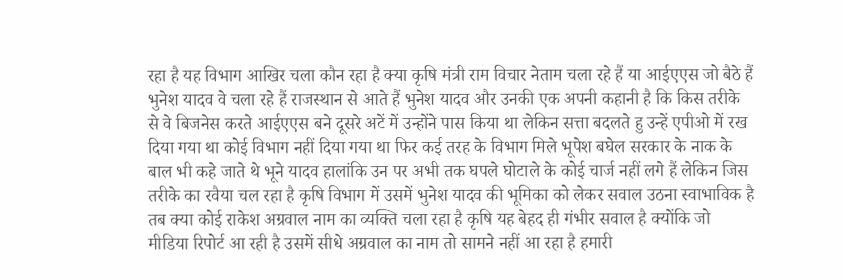रहा है यह विभाग आखिर चला कौन रहा है क्या कृषि मंत्री राम विचार नेताम चला रहे हैं या आईएएस जो बैठे हैं भुनेश यादव वे चला रहे हैं राजस्थान से आते हैं भुनेश यादव और उनकी एक अपनी कहानी है कि किस तरीके से वे बिजनेस करते आईएएस बने दूसरे अटें में उन्होंने पास किया था लेकिन सत्ता बदलते हु उन्हें एपीओ में रख दिया गया था कोई विभाग नहीं दिया गया था फिर कई तरह के विभाग मिले भूपेश बघेल सरकार के नाक के बाल भी कहे जाते थे भूने यादव हालांकि उन पर अभी तक घपले घोटाले के कोई चार्ज नहीं लगे हैं लेकिन जिस तरीके का रवैया चल रहा है कृषि विभाग में उसमें भुनेश यादव की भूमिका को लेकर सवाल उठना स्वाभाविक है तब क्या कोई राकेश अग्रवाल नाम का व्यक्ति चला रहा है कृषि यह बेहद ही गंभीर सवाल है क्योंकि जो मीडिया रिपोर्ट आ रही है उसमें सीधे अग्रवाल का नाम तो सामने नहीं आ रहा है हमारी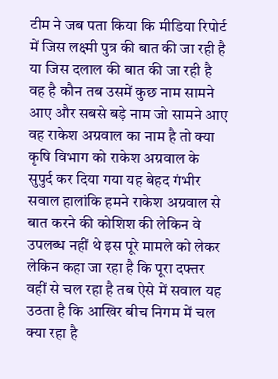टीम ने जब पता किया कि मीडिया रिपोर्ट में जिस लक्ष्मी पुत्र की बात की जा रही है या जिस दलाल की बात की जा रही है वह है कौन तब उसमें कुछ नाम सामने आए और सबसे बड़े नाम जो सामने आए वह राकेश अग्रवाल का नाम है तो क्या कृषि विभाग को राकेश अग्रवाल के सुपुर्द कर दिया गया यह बेहद गंभीर सवाल हालांकि हमने राकेश अग्रवाल से बात करने की कोशिश की लेकिन वे उपलब्ध नहीं थे इस पूरे मामले को लेकर लेकिन कहा जा रहा है कि पूरा दफ्तर वहीं से चल रहा है तब ऐसे में सवाल यह उठता है कि आखिर बीच निगम में चल क्या रहा है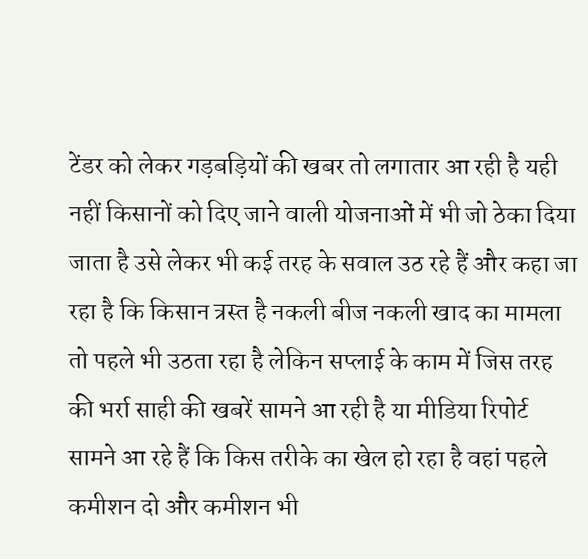टेंडर को लेकर गड़बड़ियों की खबर तो लगातार आ रही है यही नहीं किसानों को दिए जाने वाली योजनाओं में भी जो ठेका दिया जाता है उसे लेकर भी कई तरह के सवाल उठ रहे हैं और कहा जा रहा है कि किसान त्रस्त है नकली बीज नकली खाद का मामला तो पहले भी उठता रहा है लेकिन सप्लाई के काम में जिस तरह की भर्रा साही की खबरें सामने आ रही है या मीडिया रिपोर्ट सामने आ रहे हैं कि किस तरीके का खेल हो रहा है वहां पहले कमीशन दो और कमीशन भी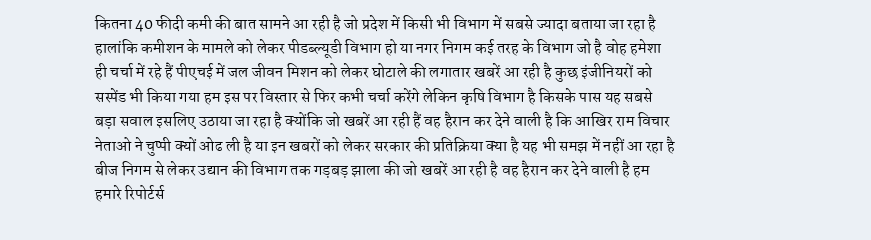कितना 40 फीदी कमी की बात सामने आ रही है जो प्रदेश में किसी भी विभाग में सबसे ज्यादा बताया जा रहा है हालांकि कमीशन के मामले को लेकर पीडब्ल्यूडी विभाग हो या नगर निगम कई तरह के विभाग जो है वोह हमेशा ही चर्चा में रहे हैं पीएचई में जल जीवन मिशन को लेकर घोटाले की लगातार खबरें आ रही है कुछ इंजीनियरों को सस्पेंड भी किया गया हम इस पर विस्तार से फिर कभी चर्चा करेंगे लेकिन कृषि विभाग है किसके पास यह सबसे बड़ा सवाल इसलिए उठाया जा रहा है क्योंकि जो खबरें आ रही हैं वह हैरान कर देने वाली है कि आखिर राम विचार नेताओ ने चुप्पी क्यों ओढ ली है या इन खबरों को लेकर सरकार की प्रतिक्रिया क्या है यह भी समझ में नहीं आ रहा है बीज निगम से लेकर उद्यान की विभाग तक गड़बड़ झाला की जो खबरें आ रही है वह हैरान कर देने वाली है हम हमारे रिपोर्टर्स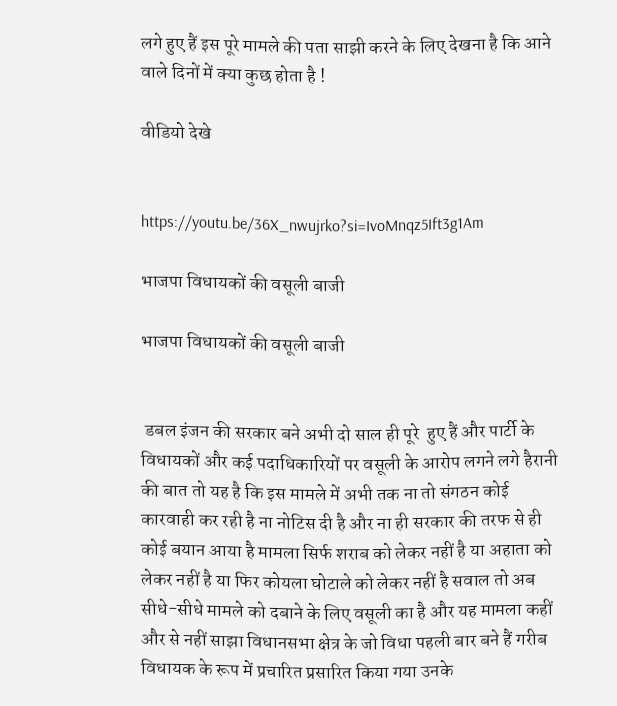लगे हुए हैं इस पूरे मामले की पता साझी करने के लिए देखना है कि आने वाले दिनों में क्या कुछ होता है !

वीडियो देखे


https://youtu.be/36X_nwujrko?si=IvoMnqz5Ift3g1Am

भाजपा विधायकों की वसूली बाजी

भाजपा विधायकों की वसूली बाजी


 डबल इंजन की सरकार बने अभी दो साल ही पूरे  हुए हैं और पार्टी के विधायकों और कई पदाधिकारियों पर वसूली के आरोप लगने लगे हैरानी की बात तो यह है कि इस मामले में अभी तक ना तो संगठन कोई कारवाही कर रही है ना नोटिस दी है और ना ही सरकार की तरफ से ही कोई बयान आया है मामला सिर्फ शराब को लेकर नहीं है या अहाता को लेकर नहीं है या फिर कोयला घोटाले को लेकर नहीं है सवाल तो अब सीधे-सीधे मामले को दबाने के लिए वसूली का है और यह मामला कहीं और से नहीं साझा विधानसभा क्षेत्र के जो विधा पहली बार बने हैं गरीब विधायक के रूप में प्रचारित प्रसारित किया गया उनके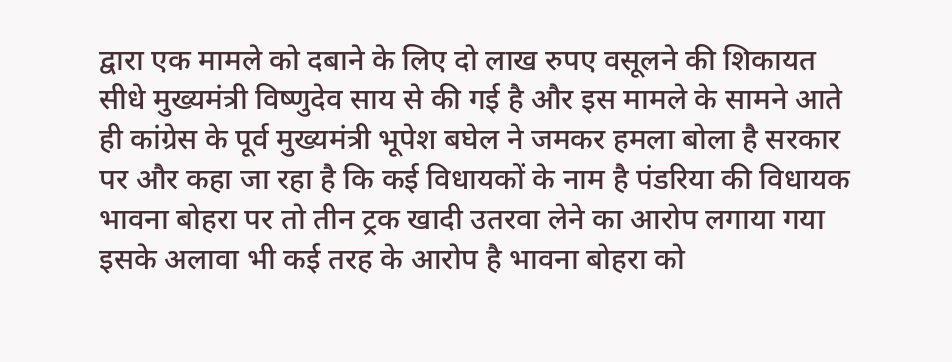द्वारा एक मामले को दबाने के लिए दो लाख रुपए वसूलने की शिकायत सीधे मुख्यमंत्री विष्णुदेव साय से की गई है और इस मामले के सामने आते ही कांग्रेस के पूर्व मुख्यमंत्री भूपेश बघेल ने जमकर हमला बोला है सरकार पर और कहा जा रहा है कि कई विधायकों के नाम है पंडरिया की विधायक भावना बोहरा पर तो तीन ट्रक खादी उतरवा लेने का आरोप लगाया गया इसके अलावा भी कई तरह के आरोप है भावना बोहरा को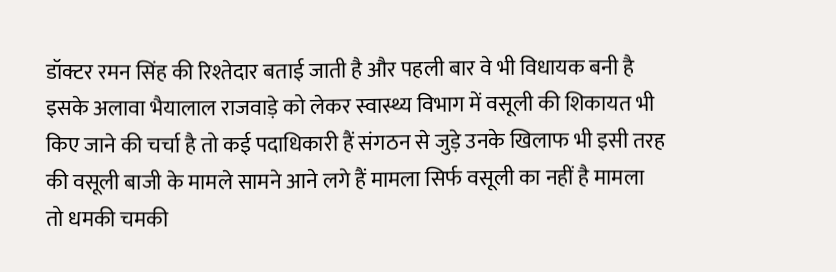डॉक्टर रमन सिंह की रिश्तेदार बताई जाती है और पहली बार वे भी विधायक बनी है इसके अलावा भैयालाल राजवाड़े को लेकर स्वास्थ्य विभाग में वसूली की शिकायत भी किए जाने की चर्चा है तो कई पदाधिकारी हैं संगठन से जुड़े उनके खिलाफ भी इसी तरह की वसूली बाजी के मामले सामने आने लगे हैं मामला सिर्फ वसूली का नहीं है मामला तो धमकी चमकी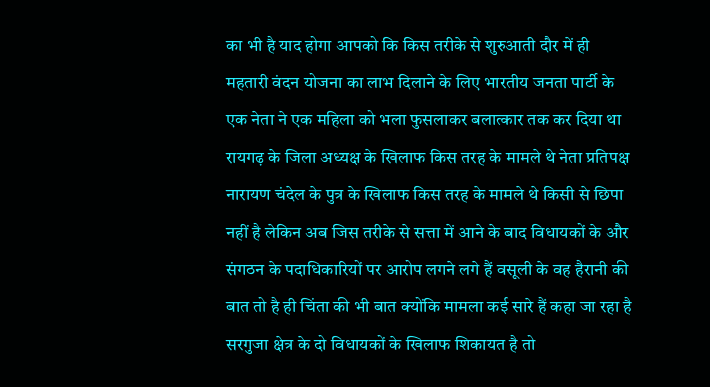का भी है याद होगा आपको कि किस तरीके से शुरुआती दौर में ही महतारी वंदन योजना का लाभ दिलाने के लिए भारतीय जनता पार्टी के एक नेता ने एक महिला को भला फुसलाकर बलात्कार तक कर दिया था रायगढ़ के जिला अध्यक्ष के खिलाफ किस तरह के मामले थे नेता प्रतिपक्ष नारायण चंदेल के पुत्र के खिलाफ किस तरह के मामले थे किसी से छिपा नहीं है लेकिन अब जिस तरीके से सत्ता में आने के बाद विधायकों के और संगठन के पदाधिकारियों पर आरोप लगने लगे हैं वसूली के वह हैरानी की बात तो है ही चिंता की भी बात क्योंकि मामला कई सारे हैं कहा जा रहा है सरगुजा क्षेत्र के दो विधायकों के खिलाफ शिकायत है तो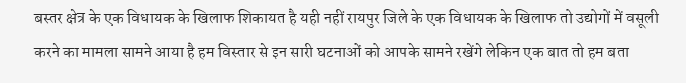बस्तर क्षेत्र के एक विधायक के खिलाफ शिकायत है यही नहीं रायपुर जिले के एक विधायक के खिलाफ तो उद्योगों में वसूली करने का मामला सामने आया है हम विस्तार से इन सारी घटनाओं को आपके सामने रखेंगे लेकिन एक बात तो हम बता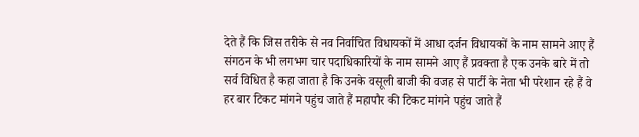देते हैं कि जिस तरीके से नव निर्वाचित विधायकों में आधा दर्जन विधायकों के नाम सामने आए हैं संगठन के भी लगभग चार पदाधिकारियों के नाम सामने आए हैं प्रवक्ता है एक उनके बारे में तो सर्व विधित है कहा जाता है कि उनके वसूली बाजी की वजह से पार्टी के नेता भी परेशान रहे हैं वे हर बार टिकट मांगने पहुंच जाते हैं महापौर की टिकट मांगने पहुंच जाते हैं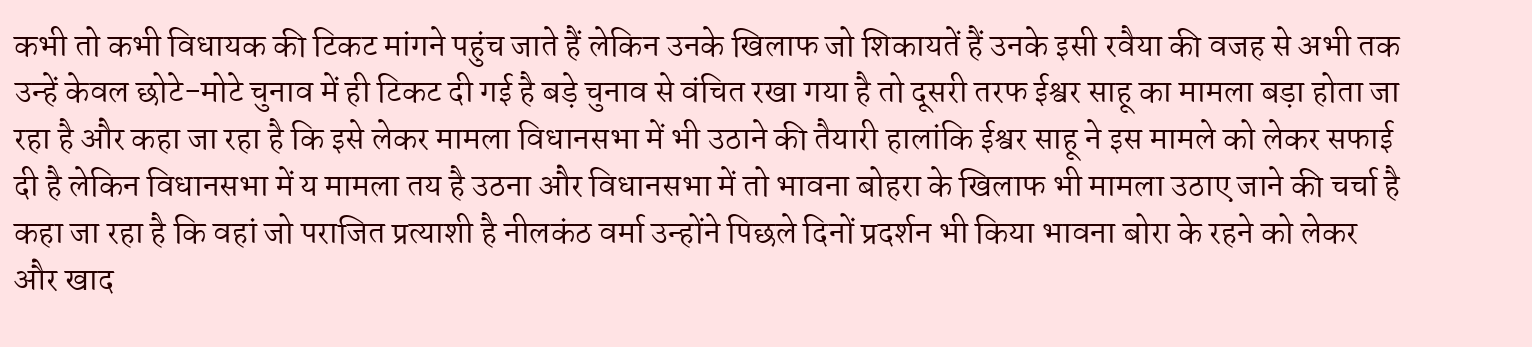कभी तो कभी विधायक की टिकट मांगने पहुंच जाते हैं लेकिन उनके खिलाफ जो शिकायतें हैं उनके इसी रवैया की वजह से अभी तक उन्हें केवल छोटे-मोटे चुनाव में ही टिकट दी गई है बड़े चुनाव से वंचित रखा गया है तो दूसरी तरफ ईश्वर साहू का मामला बड़ा होता जा रहा है और कहा जा रहा है कि इसे लेकर मामला विधानसभा में भी उठाने की तैयारी हालांकि ईश्वर साहू ने इस मामले को लेकर सफाई दी है लेकिन विधानसभा में य मामला तय है उठना और विधानसभा में तो भावना बोहरा के खिलाफ भी मामला उठाए जाने की चर्चा है कहा जा रहा है कि वहां जो पराजित प्रत्याशी है नीलकंठ वर्मा उन्होंने पिछले दिनों प्रदर्शन भी किया भावना बोरा के रहने को लेकर और खाद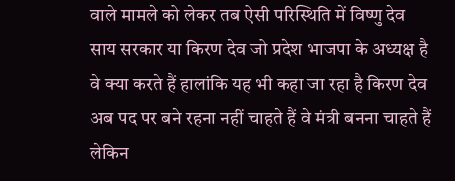वाले मामले को लेकर तब ऐसी परिस्थिति में विष्णु देव साय सरकार या किरण देव जो प्रदेश भाजपा के अध्यक्ष है वे क्या करते हैं हालांकि यह भी कहा जा रहा है किरण देव अब पद पर बने रहना नहीं चाहते हैं वे मंत्री बनना चाहते हैं लेकिन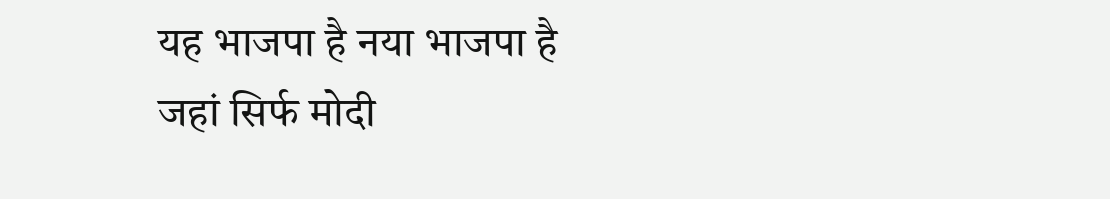यह भाजपा है नया भाजपा है जहां सिर्फ मोदी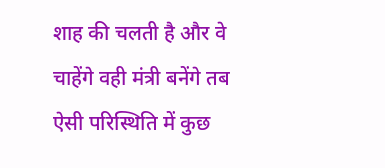शाह की चलती है और वे चाहेंगे वही मंत्री बनेंगे तब ऐसी परिस्थिति में कुछ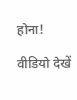होना!

वीडियो देखें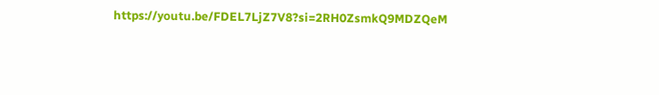https://youtu.be/FDEL7LjZ7V8?si=2RH0ZsmkQ9MDZQeM